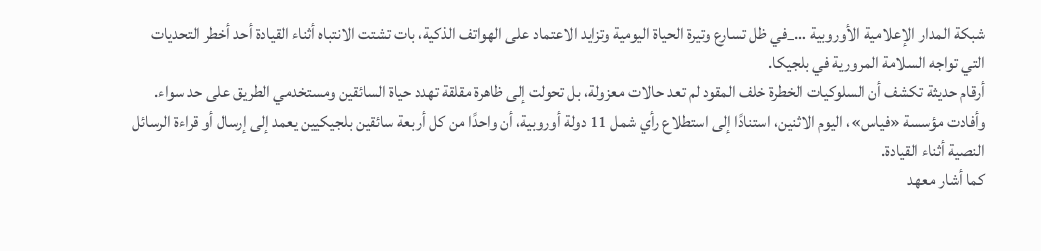شبكة المدار الإعلامية الأوروبية …_في ظل تسارع وتيرة الحياة اليومية وتزايد الاعتماد على الهواتف الذكية، بات تشتت الانتباه أثناء القيادة أحد أخطر التحديات التي تواجه السلامة المرورية في بلجيكا.
أرقام حديثة تكشف أن السلوكيات الخطرة خلف المقود لم تعد حالات معزولة، بل تحولت إلى ظاهرة مقلقة تهدد حياة السائقين ومستخدمي الطريق على حد سواء.
وأفادت مؤسسة «فياس»، اليوم الاثنين، استنادًا إلى استطلاع رأي شمل 11 دولة أوروبية، أن واحدًا من كل أربعة سائقين بلجيكيين يعمد إلى إرسال أو قراءة الرسائل النصية أثناء القيادة.
كما أشار معهد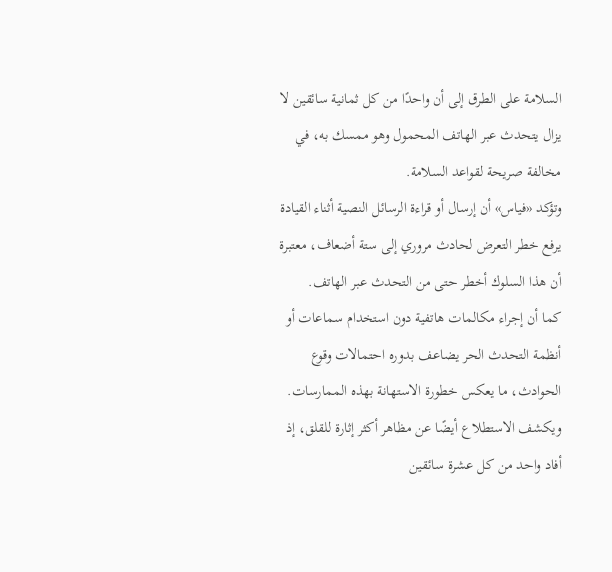السلامة على الطرق إلى أن واحدًا من كل ثمانية سائقين لا يزال يتحدث عبر الهاتف المحمول وهو ممسك به، في مخالفة صريحة لقواعد السلامة.
وتؤكد «فياس» أن إرسال أو قراءة الرسائل النصية أثناء القيادة يرفع خطر التعرض لحادث مروري إلى ستة أضعاف، معتبرة أن هذا السلوك أخطر حتى من التحدث عبر الهاتف.
كما أن إجراء مكالمات هاتفية دون استخدام سماعات أو أنظمة التحدث الحر يضاعف بدوره احتمالات وقوع الحوادث، ما يعكس خطورة الاستهانة بهذه الممارسات.
ويكشف الاستطلاع أيضًا عن مظاهر أكثر إثارة للقلق، إذ أفاد واحد من كل عشرة سائقين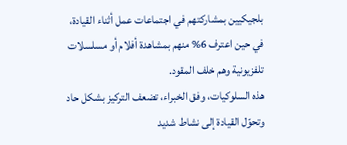بلجيكيين بمشاركتهم في اجتماعات عمل أثناء القيادة، في حين اعترف 6% منهم بمشاهدة أفلام أو مسلسلات تلفزيونية وهم خلف المقود.
هذه السلوكيات، وفق الخبراء، تضعف التركيز بشكل حاد وتحوّل القيادة إلى نشاط شديد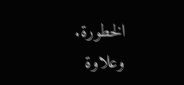الخطورة.
وعلاوة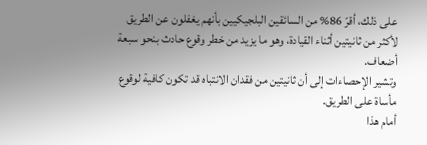على ذلك، أقرّ 86% من السائقين البلجيكيين بأنهم يغفلون عن الطريق لأكثر من ثانيتين أثناء القيادة، وهو ما يزيد من خطر وقوع حادث بنحو سبعة أضعاف.
وتشير الإحصاءات إلى أن ثانيتين من فقدان الانتباه قد تكون كافية لوقوع مأساة على الطريق.
أمام هذا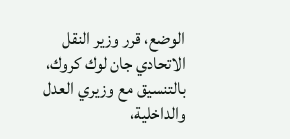الوضع، قرر وزير النقل الاتحادي جان لوك كروك، بالتنسيق مع وزيري العدل والداخلية،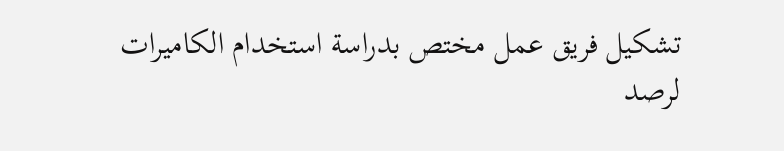تشكيل فريق عمل مختص بدراسة استخدام الكاميرات لرصد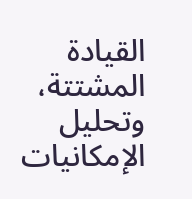القيادة المشتتة، وتحليل الإمكانيات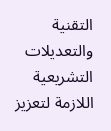التقنية والتعديلات التشريعية اللازمة لتعزيز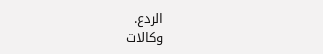الردع.
وكالات